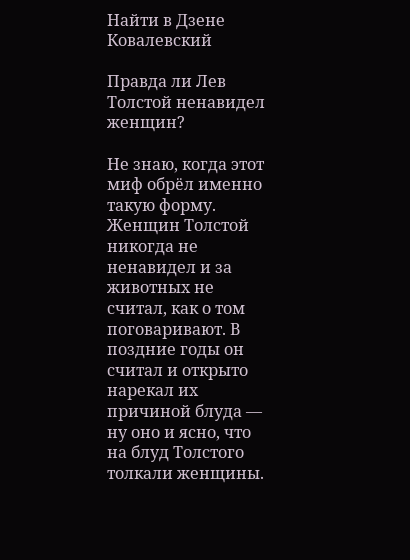Найти в Дзене
Ковалевский

Правда ли Лев Толстой ненавидел женщин?

Не знаю, когда этот миф обрëл именно такую форму. Женщин Толстой никогда не ненавидел и за животных не считал, как о том поговаривают. В поздние годы он считал и открыто нарекал их причиной блуда — ну оно и ясно, что на блуд Толстого толкали женщины.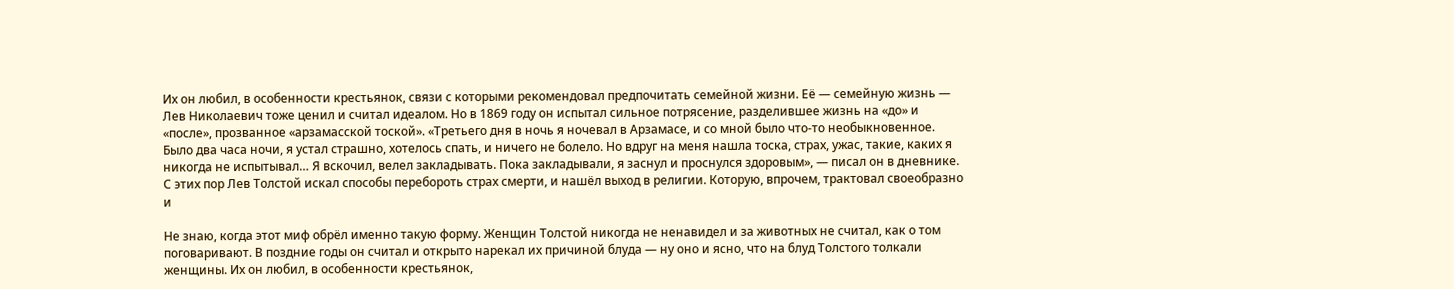Их он любил, в особенности крестьянок, связи с которыми рекомендовал предпочитать семейной жизни. Еë — семейную жизнь — Лев Николаевич тоже ценил и считал идеалом. Но в 1869 году он испытал сильное потрясение, разделившее жизнь на «до» и «после», прозванное «арзамасской тоской». «Третьего дня в ночь я ночевал в Арзамасе, и со мной было что-то необыкновенное. Было два часа ночи, я устал страшно, хотелось спать, и ничего не болело. Но вдруг на меня нашла тоска, страх, ужас, такие, каких я никогда не испытывал… Я вскочил, велел закладывать. Пока закладывали, я заснул и проснулся здоровым», — писал он в дневнике. С этих пор Лев Толстой искал способы перебороть страх смерти, и нашëл выход в религии. Которую, впрочем, трактовал своеобразно и

Не знаю, когда этот миф обрëл именно такую форму. Женщин Толстой никогда не ненавидел и за животных не считал, как о том поговаривают. В поздние годы он считал и открыто нарекал их причиной блуда — ну оно и ясно, что на блуд Толстого толкали женщины. Их он любил, в особенности крестьянок,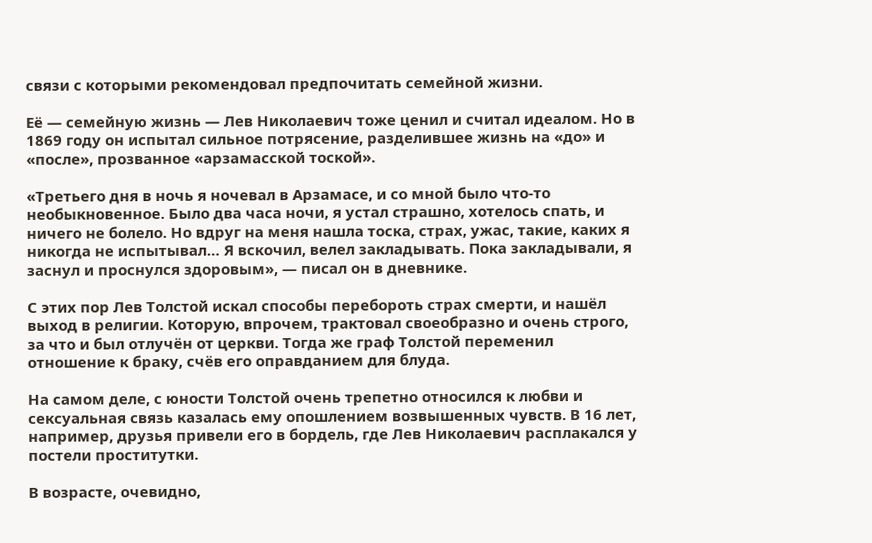связи с которыми рекомендовал предпочитать семейной жизни.

Еë — семейную жизнь — Лев Николаевич тоже ценил и считал идеалом. Но в 1869 году он испытал сильное потрясение, разделившее жизнь на «до» и «после», прозванное «арзамасской тоской».

«Третьего дня в ночь я ночевал в Арзамасе, и со мной было что-то необыкновенное. Было два часа ночи, я устал страшно, хотелось спать, и ничего не болело. Но вдруг на меня нашла тоска, страх, ужас, такие, каких я никогда не испытывал… Я вскочил, велел закладывать. Пока закладывали, я заснул и проснулся здоровым», — писал он в дневнике.

С этих пор Лев Толстой искал способы перебороть страх смерти, и нашëл выход в религии. Которую, впрочем, трактовал своеобразно и очень строго, за что и был отлучëн от церкви. Тогда же граф Толстой переменил отношение к браку, счëв его оправданием для блуда.

На самом деле, с юности Толстой очень трепетно относился к любви и сексуальная связь казалась ему опошлением возвышенных чувств. В 16 лет, например, друзья привели его в бордель, где Лев Николаевич расплакался у постели проститутки.

В возрасте, очевидно,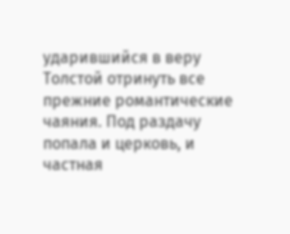ударившийся в веру Толстой отринуть все прежние романтические чаяния. Под раздачу попала и церковь, и частная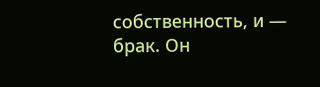собственность, и — брак. Он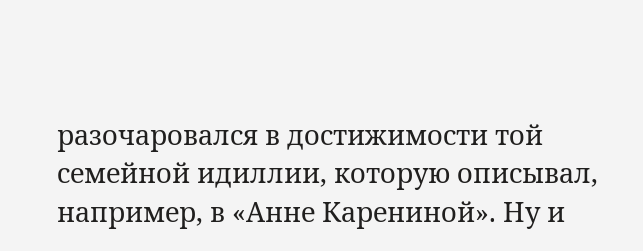разочаровался в достижимости той семейной идиллии, которую описывал, например, в «Анне Карениной». Ну и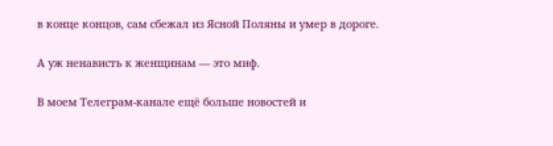в конце концов, сам сбежал из Ясной Поляны и умер в дороге.

А уж ненависть к женщинам — это миф.

В моем Телеграм-канале ещё больше новостей и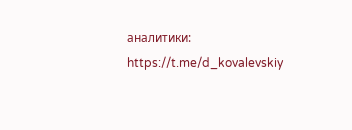аналитики: https://t.me/d_kovalevskiy